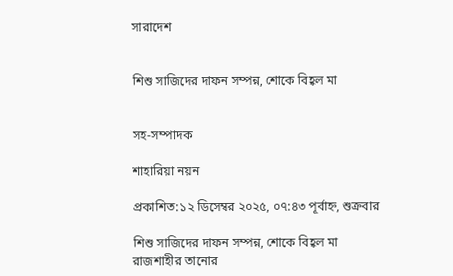সারাদেশ


শিশু সাজিদের দাফন সম্পন্ন, শোকে বিহ্বল মা


সহ-সম্পাদক

শাহারিয়া নয়ন

প্রকাশিত:১২ ডিসেম্বর ২০২৫, ০৭:৪৩ পূর্বাহ্ন, শুক্রবার

শিশু সাজিদের দাফন সম্পন্ন, শোকে বিহ্বল মা
রাজশাহীর তানোর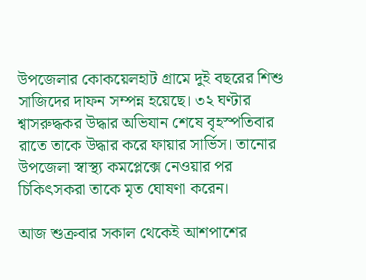উপজেলার কোকয়েলহাট গ্রামে দুই বছরের শিশু সাজিদের দাফন সম্পন্ন হয়েছে। ৩২ ঘণ্টার শ্বাসরুদ্ধকর উদ্ধার অভিযান শেষে বৃহস্পতিবার রাতে তাকে উদ্ধার করে ফায়ার সার্ভিস। তানোর উপজেলা স্বাস্থ্য কমপ্লেক্সে নেওয়ার পর চিকিৎসকরা তাকে মৃত ঘোষণা করেন।

আজ শুক্রবার সকাল থেকেই আশপাশের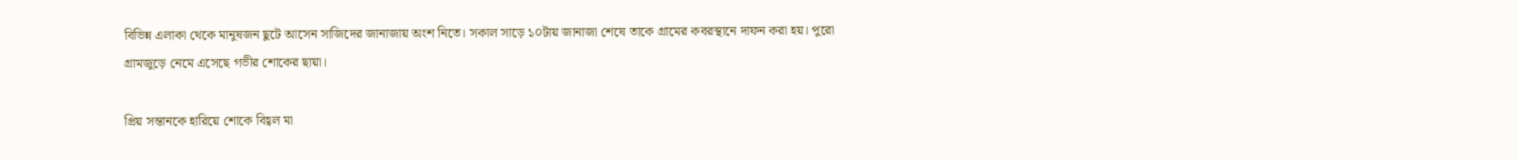বিভিন্ন এলাকা থেকে মানুষজন ছুটে আসেন সাজিদের জানাজায় অংশ নিতে। সকাল সাড়ে ১০টায় জানাজা শেষে তাকে গ্রামের কবরস্থানে দাফন করা হয়। পুরো গ্রামজুড়ে নেমে এসেছে গভীর শোকের ছায়া।

প্রিয় সন্তানকে হারিয়ে শোকে বিহ্বল মা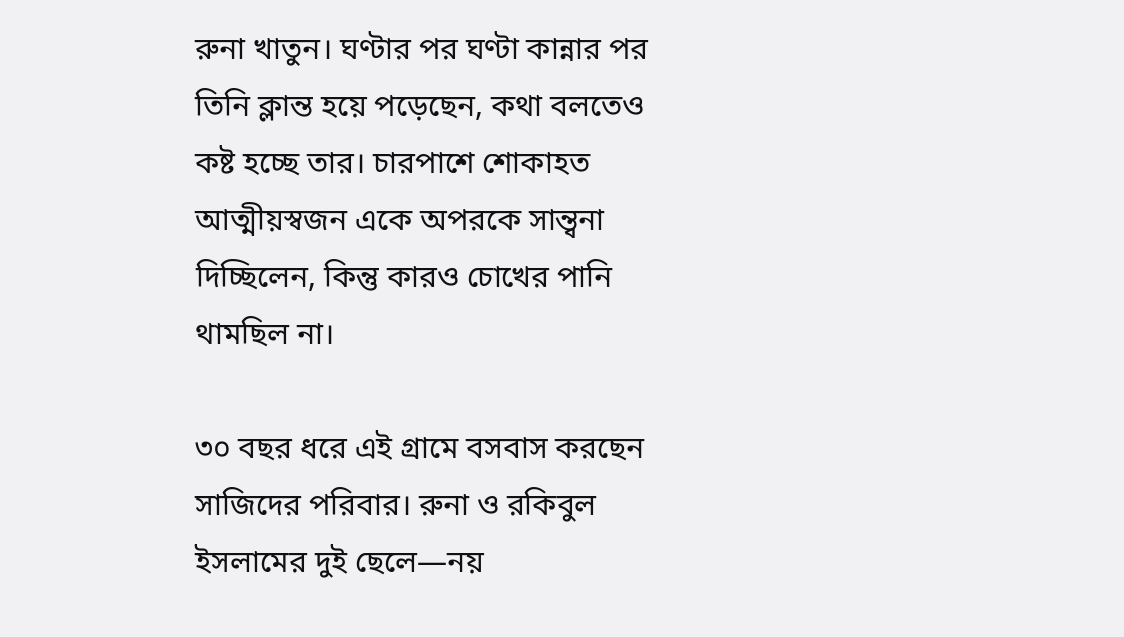রুনা খাতুন। ঘণ্টার পর ঘণ্টা কান্নার পর তিনি ক্লান্ত হয়ে পড়েছেন, কথা বলতেও কষ্ট হচ্ছে তার। চারপাশে শোকাহত আত্মীয়স্বজন একে অপরকে সান্ত্বনা দিচ্ছিলেন, কিন্তু কারও চোখের পানি থামছিল না।

৩০ বছর ধরে এই গ্রামে বসবাস করছেন সাজিদের পরিবার। রুনা ও রকিবুল ইসলামের দুই ছেলে—নয়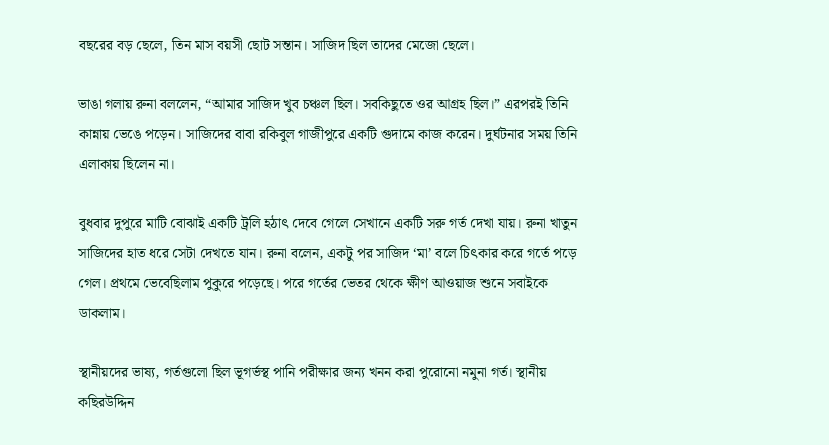বছরের বড় ছেলে, তিন মাস বয়সী ছোট সন্তান। সাজিদ ছিল তাদের মেজো ছেলে।

ভাঙা গলায় রুনা বললেন, “আমার সাজিদ খুব চঞ্চল ছিল। সবকিছুতে ওর আগ্রহ ছিল।” এরপরই তিনি কান্নায় ভেঙে পড়েন। সাজিদের বাবা রকিবুল গাজীপুরে একটি গুদামে কাজ করেন। দুর্ঘটনার সময় তিনি এলাকায় ছিলেন না।

বুধবার দুপুরে মাটি বোঝাই একটি ট্রলি হঠাৎ দেবে গেলে সেখানে একটি সরু গর্ত দেখা যায়। রুনা খাতুন সাজিদের হাত ধরে সেটা দেখতে যান। রুনা বলেন, একটু পর সাজিদ ‘মা’ বলে চিৎকার করে গর্তে পড়ে গেল। প্রথমে ভেবেছিলাম পুকুরে পড়েছে। পরে গর্তের ভেতর থেকে ক্ষীণ আওয়াজ শুনে সবাইকে ডাকলাম।

স্থানীয়দের ভাষ্য, গর্তগুলো ছিল ভূগর্ভস্থ পানি পরীক্ষার জন্য খনন করা পুরোনো নমুনা গর্ত। স্থানীয় কছিরউদ্দিন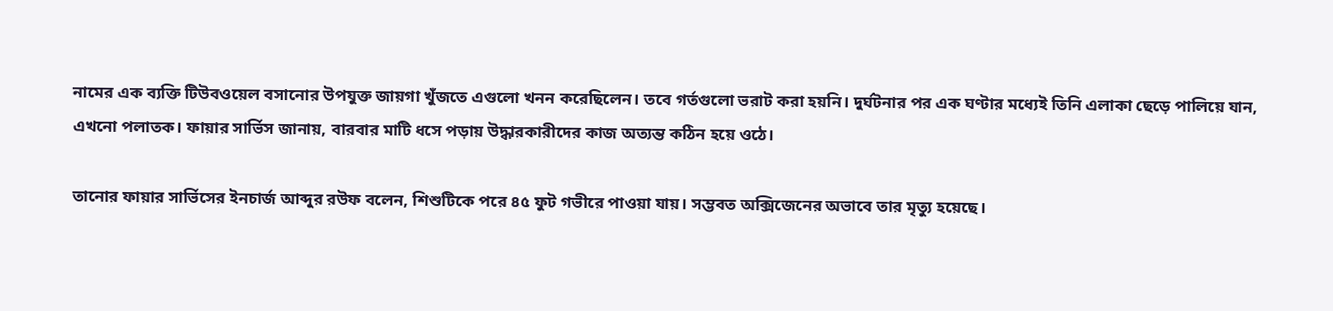নামের এক ব্যক্তি টিউবওয়েল বসানোর উপযুক্ত জায়গা খুঁজতে এগুলো খনন করেছিলেন। তবে গর্তগুলো ভরাট করা হয়নি। দুর্ঘটনার পর এক ঘণ্টার মধ্যেই তিনি এলাকা ছেড়ে পালিয়ে যান, এখনো পলাতক। ফায়ার সার্ভিস জানায়, বারবার মাটি ধসে পড়ায় উদ্ধারকারীদের কাজ অত্যন্ত কঠিন হয়ে ওঠে।

তানোর ফায়ার সার্ভিসের ইনচার্জ আব্দুর রউফ বলেন, শিশুটিকে পরে ৪৫ ফুট গভীরে পাওয়া যায়। সম্ভবত অক্সিজেনের অভাবে তার মৃত্যু হয়েছে।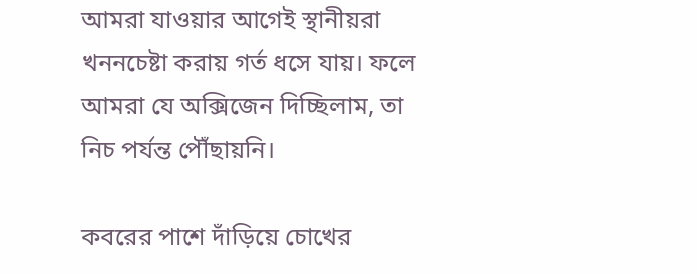আমরা যাওয়ার আগেই স্থানীয়রা খননচেষ্টা করায় গর্ত ধসে যায়। ফলে আমরা যে অক্সিজেন দিচ্ছিলাম, তা নিচ পর্যন্ত পৌঁছায়নি।

কবরের পাশে দাঁড়িয়ে চোখের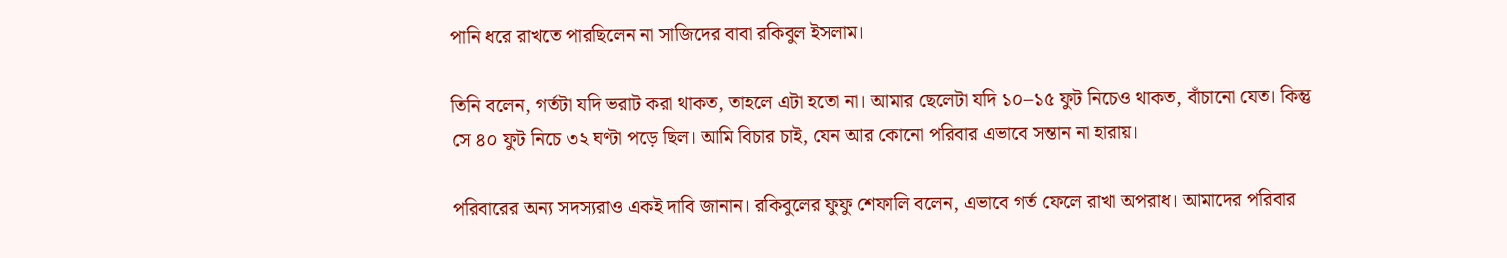পানি ধরে রাখতে পারছিলেন না সাজিদের বাবা রকিবুল ইসলাম।

তিনি বলেন, গর্তটা যদি ভরাট করা থাকত, তাহলে এটা হতো না। আমার ছেলেটা যদি ১০–১৫ ফুট নিচেও থাকত, বাঁচানো যেত। কিন্তু সে ৪০ ফুট নিচে ৩২ ঘণ্টা পড়ে ছিল। আমি বিচার চাই, যেন আর কোনো পরিবার এভাবে সন্তান না হারায়।

পরিবারের অন্য সদস্যরাও একই দাবি জানান। রকিবুলের ফুফু শেফালি বলেন, এভাবে গর্ত ফেলে রাখা অপরাধ। আমাদের পরিবার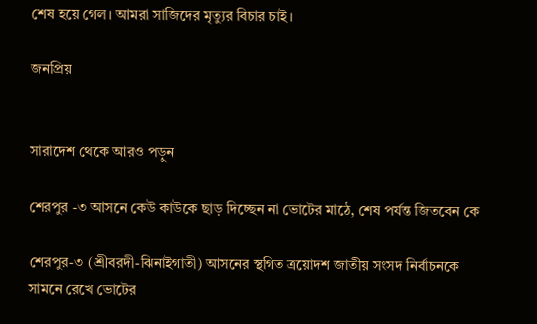শেষ হয়ে গেল। আমরা সাজিদের মৃত্যুর বিচার চাই।

জনপ্রিয়


সারাদেশ থেকে আরও পড়ুন

শেরপুর -৩ আসনে কেউ কাউকে ছাড় দিচ্ছেন না ভোটের মাঠে, শেষ পর্যন্ত জিতবেন কে

শেরপুর-৩ (শ্রীবরদী-ঝিনাইগাতী) আসনের স্থগিত ত্রয়োদশ জাতীয় সংসদ নির্বাচনকে সামনে রেখে ভোটের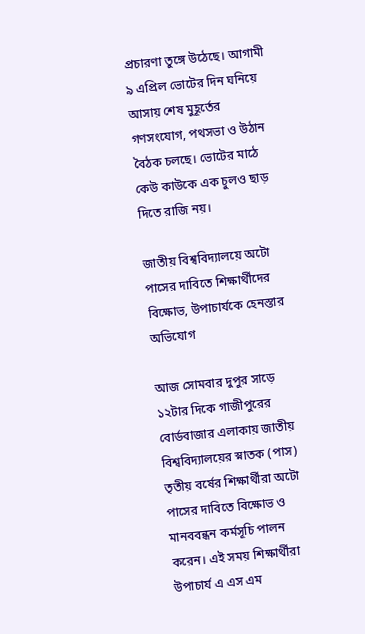প্রচারণা তুঙ্গে উঠেছে। আগামী ৯ এপ্রিল ভোটের দিন ঘনিয়ে আসায় শেষ মুহূর্তের গণসংযোগ, পথসভা ও উঠান বৈঠক চলছে। ভোটের মাঠে কেউ কাউকে এক চুলও ছাড় দিতে রাজি নয়।

জাতীয় বিশ্ববিদ্যালয়ে অটো পাসের দাবিতে শিক্ষার্থীদের বিক্ষোভ, উপাচার্যকে হেনস্তার অভিযোগ

আজ সোমবার দুপুর সাড়ে ১২টার দিকে গাজীপুরের বোর্ডবাজার এলাকায় জাতীয় বিশ্ববিদ্যালয়ের স্নাতক (পাস) তৃতীয় বর্ষের শিক্ষার্থীরা অটো পাসের দাবিতে বিক্ষোভ ও মানববন্ধন কর্মসূচি পালন করেন। এই সময় শিক্ষার্থীরা উপাচার্য এ এস এম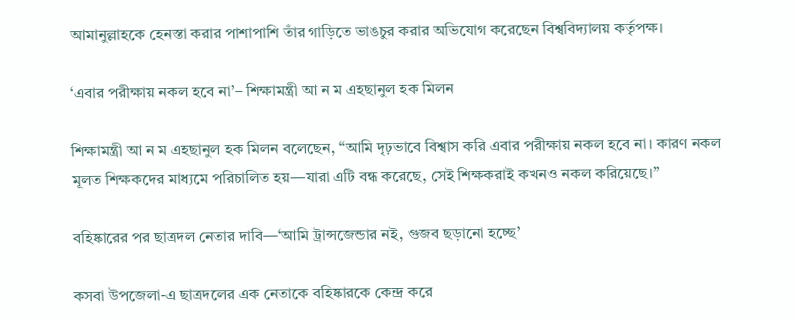আমানুল্লাহকে হেনস্তা করার পাশাপাশি তাঁর গাড়িতে ভাঙচুর করার অভিযোগ করেছেন বিশ্ববিদ্যালয় কর্তৃপক্ষ।

‘এবার পরীক্ষায় নকল হবে না’– শিক্ষামন্ত্রী আ ন ম এহছানুল হক মিলন

শিক্ষামন্ত্রী আ ন ম এহছানুল হক মিলন বলেছেন, “আমি দৃঢ়ভাবে বিশ্বাস করি এবার পরীক্ষায় নকল হবে না। কারণ নকল মূলত শিক্ষকদের মাধ্যমে পরিচালিত হয়—যারা এটি বন্ধ করেছে, সেই শিক্ষকরাই কখনও নকল করিয়েছে।”

বহিষ্কারের পর ছাত্রদল নেতার দাবি—‘আমি ট্রান্সজেন্ডার নই, গুজব ছড়ানো হচ্ছে’

কসবা উপজেলা-এ ছাত্রদলের এক নেতাকে বহিষ্কারকে কেন্দ্র করে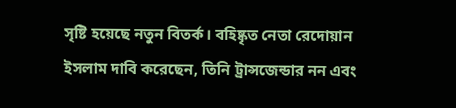সৃষ্টি হয়েছে নতুন বিতর্ক। বহিষ্কৃত নেতা রেদোয়ান ইসলাম দাবি করেছেন, তিনি ট্রান্সজেন্ডার নন এবং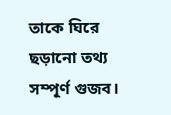তাকে ঘিরে ছড়ানো তথ্য সম্পূর্ণ গুজব।